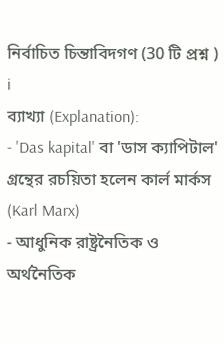নির্বাচিত চিন্তাবিদগণ (30 টি প্রশ্ন )
i
ব্যাখ্যা (Explanation):
- 'Das kapital' বা 'ডাস ক্যাপিটাল' গ্রন্থের রচয়িতা হলেন কার্ল মার্কস (Karl Marx)
- আধুনিক রাষ্ট্রনৈতিক ও অর্থনৈতিক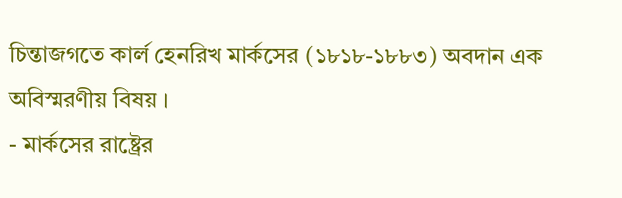চিন্তাজগতে কার্ল হেনরিখ মার্কসের (১৮১৮-১৮৮৩) অবদান এক অবিস্মরণীয় বিষয় ।
- মার্কসের রাষ্ট্রের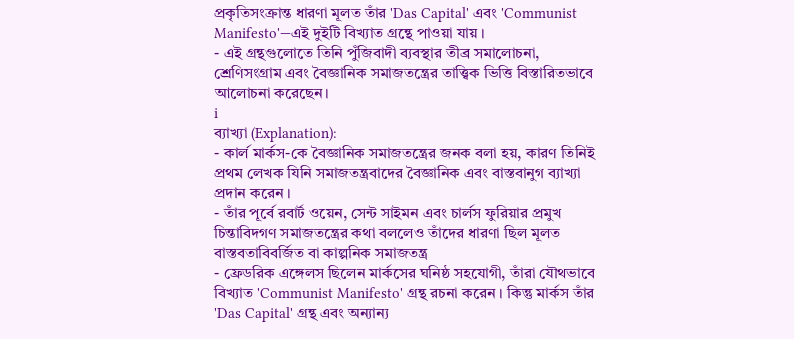প্রকৃতিসংক্রান্ত ধারণা মূলত তাঁর 'Das Capital' এবং 'Communist Manifesto'—এই দুইটি বিখ্যাত গ্রন্থে পাওয়া যায় ।
- এই গ্রন্থগুলোতে তিনি পুঁজিবাদী ব্যবস্থার তীব্র সমালোচনা, শ্রেণিসংগ্রাম এবং বৈজ্ঞানিক সমাজতন্ত্রের তাত্ত্বিক ভিত্তি বিস্তারিতভাবে আলোচনা করেছেন।
i
ব্যাখ্যা (Explanation):
- কার্ল মার্কস-কে বৈজ্ঞানিক সমাজতন্ত্রের জনক বলা হয়, কারণ তিনিই প্রথম লেখক যিনি সমাজতন্ত্রবাদের বৈজ্ঞানিক এবং বাস্তবানুগ ব্যাখ্যা প্রদান করেন ।
- তাঁর পূর্বে রবার্ট ওয়েন, সেন্ট সাইমন এবং চার্লস ফুরিয়ার প্রমুখ চিন্তাবিদগণ সমাজতন্ত্রের কথা বললেও তাঁদের ধারণা ছিল মূলত বাস্তবতাবিবর্জিত বা কাল্পনিক সমাজতন্ত্র
- ফ্রেডরিক এঙ্গেলস ছিলেন মার্কসের ঘনিষ্ঠ সহযোগী, তাঁরা যৌথভাবে বিখ্যাত 'Communist Manifesto' গ্রন্থ রচনা করেন । কিন্তু মার্কস তাঁর 'Das Capital' গ্রন্থ এবং অন্যান্য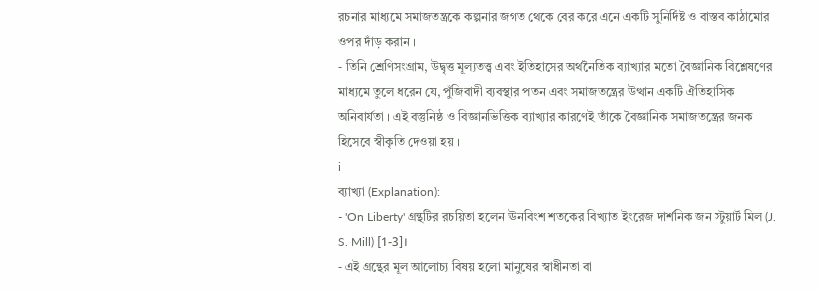রচনার মাধ্যমে সমাজতন্ত্রকে কল্পনার জগত থেকে বের করে এনে একটি সুনির্দিষ্ট ও বাস্তব কাঠামোর ওপর দাঁড় করান ।
- তিনি শ্রেণিসংগ্রাম, উদ্বৃত্ত মূল্যতত্ত্ব এবং ইতিহাসের অর্থনৈতিক ব্যাখ্যার মতো বৈজ্ঞানিক বিশ্লেষণের মাধ্যমে তুলে ধরেন যে, পুঁজিবাদী ব্যবস্থার পতন এবং সমাজতন্ত্রের উত্থান একটি ঐতিহাসিক অনিবার্যতা । এই বস্তুনিষ্ঠ ও বিজ্ঞানভিত্তিক ব্যাখ্যার কারণেই তাঁকে বৈজ্ঞানিক সমাজতন্ত্রের জনক হিসেবে স্বীকৃতি দেওয়া হয় ।
i
ব্যাখ্যা (Explanation):
- 'On Liberty' গ্রন্থটির রচয়িতা হলেন ঊনবিংশ শতকের বিখ্যাত ইংরেজ দার্শনিক জন স্টুয়ার্ট মিল (J. S. Mill) [1-3]।
- এই গ্রন্থের মূল আলোচ্য বিষয় হলো মানুষের স্বাধীনতা বা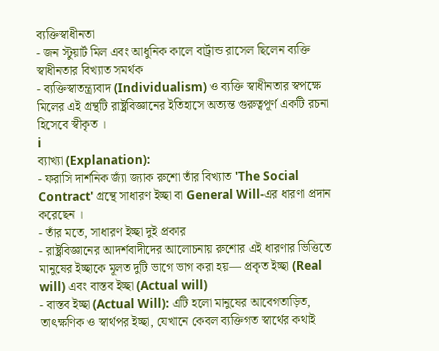ব্যক্তিস্বাধীনতা
- জন স্টুয়ার্ট মিল এবং আধুনিক কালে বার্ট্রান্ড রাসেল ছিলেন ব্যক্তি স্বাধীনতার বিখ্যাত সমর্থক
- ব্যক্তিস্বাতন্ত্র্যবাদ (Individualism) ও ব্যক্তি স্বাধীনতার স্বপক্ষে মিলের এই গ্রন্থটি রাষ্ট্রবিজ্ঞানের ইতিহাসে অত্যন্ত গুরুত্বপূর্ণ একটি রচনা হিসেবে স্বীকৃত ।
i
ব্যাখ্যা (Explanation):
- ফরাসি দার্শনিক জ্যাঁ জ্যাক রুশো তাঁর বিখ্যাত 'The Social Contract' গ্রন্থে সাধারণ ইচ্ছা বা General Will-এর ধারণা প্রদান করেছেন ।
- তাঁর মতে, সাধারণ ইচ্ছা দুই প্রকার
- রাষ্ট্রবিজ্ঞানের আদর্শবাদীদের আলোচনায় রুশোর এই ধারণার ভিত্তিতে মানুষের ইচ্ছাকে মূলত দুটি ভাগে ভাগ করা হয়— প্রকৃত ইচ্ছা (Real will) এবং বাস্তব ইচ্ছা (Actual will)
- বাস্তব ইচ্ছা (Actual Will): এটি হলো মানুষের আবেগতাড়িত, তাৎক্ষণিক ও স্বার্থপর ইচ্ছা, যেখানে কেবল ব্যক্তিগত স্বার্থের কথাই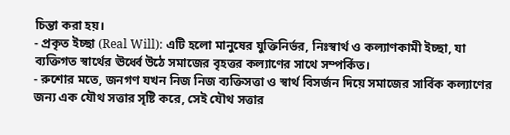চিন্তা করা হয়।
- প্রকৃত ইচ্ছা (Real Will): এটি হলো মানুষের যুক্তিনির্ভর, নিঃস্বার্থ ও কল্যাণকামী ইচ্ছা, যা ব্যক্তিগত স্বার্থের ঊর্ধ্বে উঠে সমাজের বৃহত্তর কল্যাণের সাথে সম্পর্কিত।
- রুশোর মতে, জনগণ যখন নিজ নিজ ব্যক্তিসত্তা ও স্বার্থ বিসর্জন দিয়ে সমাজের সার্বিক কল্যাণের জন্য এক যৌথ সত্তার সৃষ্টি করে, সেই যৌথ সত্তার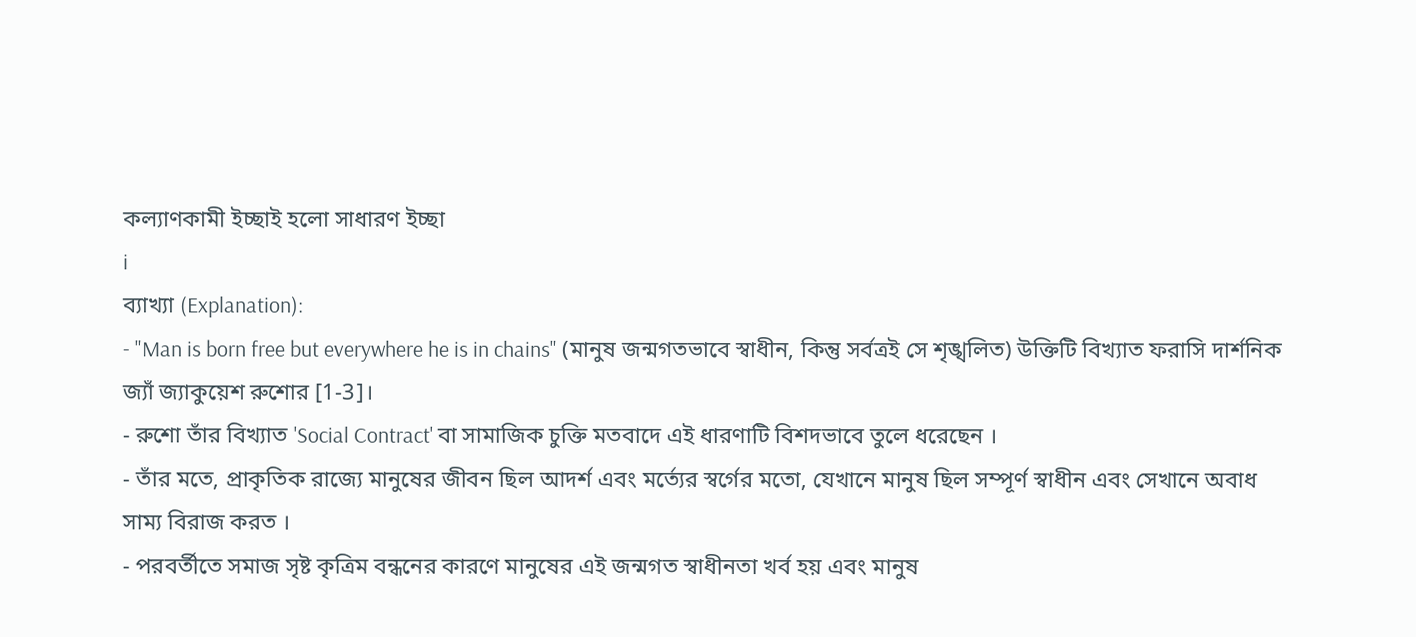কল্যাণকামী ইচ্ছাই হলো সাধারণ ইচ্ছা
i
ব্যাখ্যা (Explanation):
- "Man is born free but everywhere he is in chains" (মানুষ জন্মগতভাবে স্বাধীন, কিন্তু সর্বত্রই সে শৃঙ্খলিত) উক্তিটি বিখ্যাত ফরাসি দার্শনিক জ্যাঁ জ্যাকুয়েশ রুশোর [1-3]।
- রুশো তাঁর বিখ্যাত 'Social Contract' বা সামাজিক চুক্তি মতবাদে এই ধারণাটি বিশদভাবে তুলে ধরেছেন ।
- তাঁর মতে, প্রাকৃতিক রাজ্যে মানুষের জীবন ছিল আদর্শ এবং মর্ত্যের স্বর্গের মতো, যেখানে মানুষ ছিল সম্পূর্ণ স্বাধীন এবং সেখানে অবাধ সাম্য বিরাজ করত ।
- পরবর্তীতে সমাজ সৃষ্ট কৃত্রিম বন্ধনের কারণে মানুষের এই জন্মগত স্বাধীনতা খর্ব হয় এবং মানুষ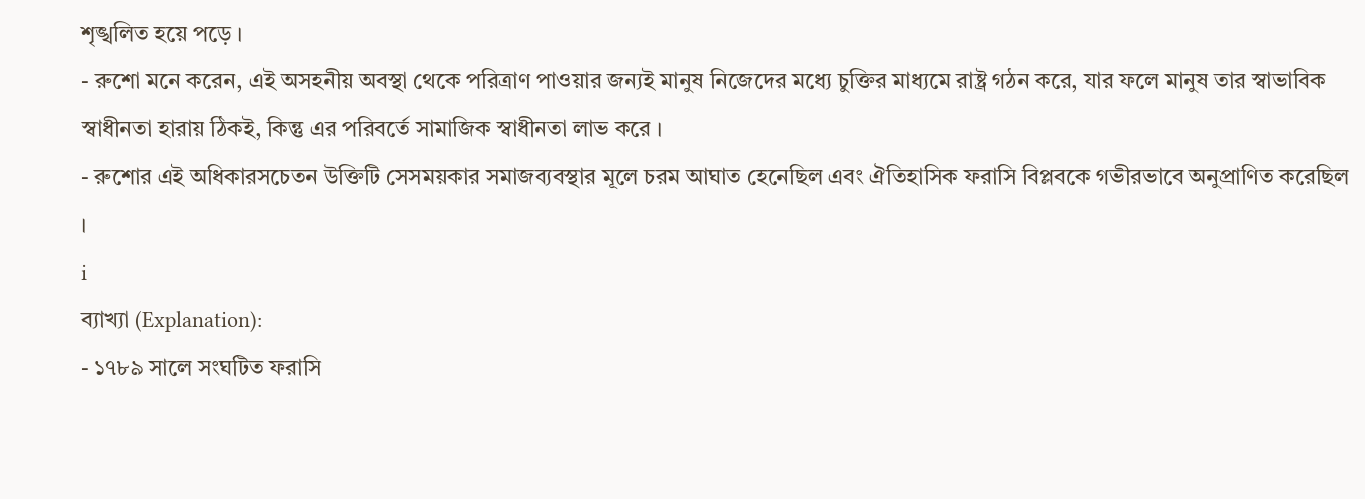শৃঙ্খলিত হয়ে পড়ে ।
- রুশো মনে করেন, এই অসহনীয় অবস্থা থেকে পরিত্রাণ পাওয়ার জন্যই মানুষ নিজেদের মধ্যে চুক্তির মাধ্যমে রাষ্ট্র গঠন করে, যার ফলে মানুষ তার স্বাভাবিক স্বাধীনতা হারায় ঠিকই, কিন্তু এর পরিবর্তে সামাজিক স্বাধীনতা লাভ করে ।
- রুশোর এই অধিকারসচেতন উক্তিটি সেসময়কার সমাজব্যবস্থার মূলে চরম আঘাত হেনেছিল এবং ঐতিহাসিক ফরাসি বিপ্লবকে গভীরভাবে অনুপ্রাণিত করেছিল ।
i
ব্যাখ্যা (Explanation):
- ১৭৮৯ সালে সংঘটিত ফরাসি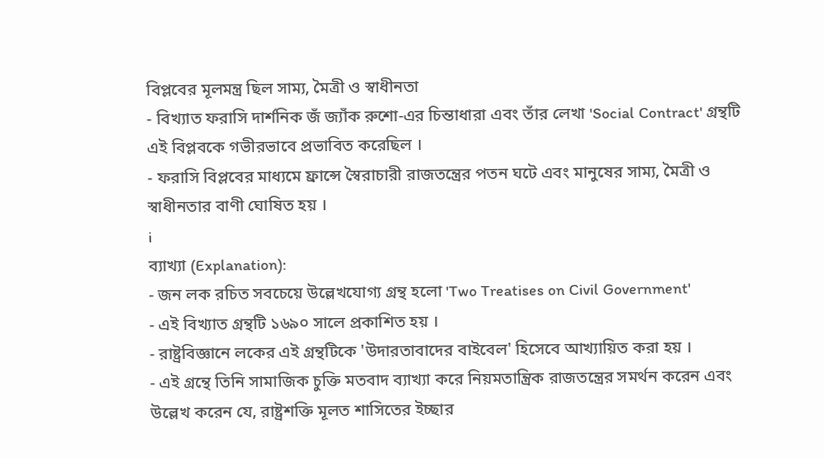বিপ্লবের মূলমন্ত্র ছিল সাম্য, মৈত্রী ও স্বাধীনতা
- বিখ্যাত ফরাসি দার্শনিক জঁ জ্যাঁক রুশো-এর চিন্তাধারা এবং তাঁর লেখা 'Social Contract' গ্রন্থটি এই বিপ্লবকে গভীরভাবে প্রভাবিত করেছিল ।
- ফরাসি বিপ্লবের মাধ্যমে ফ্রান্সে স্বৈরাচারী রাজতন্ত্রের পতন ঘটে এবং মানুষের সাম্য, মৈত্রী ও স্বাধীনতার বাণী ঘোষিত হয় ।
i
ব্যাখ্যা (Explanation):
- জন লক রচিত সবচেয়ে উল্লেখযোগ্য গ্রন্থ হলো 'Two Treatises on Civil Government'
- এই বিখ্যাত গ্রন্থটি ১৬৯০ সালে প্রকাশিত হয় ।
- রাষ্ট্রবিজ্ঞানে লকের এই গ্রন্থটিকে 'উদারতাবাদের বাইবেল' হিসেবে আখ্যায়িত করা হয় ।
- এই গ্রন্থে তিনি সামাজিক চুক্তি মতবাদ ব্যাখ্যা করে নিয়মতান্ত্রিক রাজতন্ত্রের সমর্থন করেন এবং উল্লেখ করেন যে, রাষ্ট্রশক্তি মূলত শাসিতের ইচ্ছার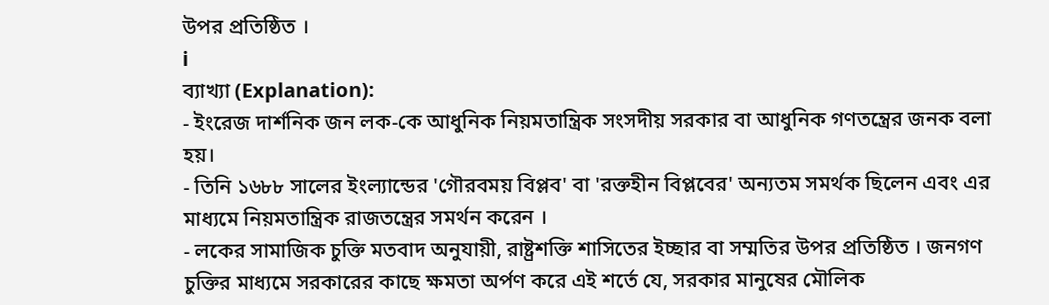উপর প্রতিষ্ঠিত ।
i
ব্যাখ্যা (Explanation):
- ইংরেজ দার্শনিক জন লক-কে আধুনিক নিয়মতান্ত্রিক সংসদীয় সরকার বা আধুনিক গণতন্ত্রের জনক বলা হয়।
- তিনি ১৬৮৮ সালের ইংল্যান্ডের 'গৌরবময় বিপ্লব' বা 'রক্তহীন বিপ্লবের' অন্যতম সমর্থক ছিলেন এবং এর মাধ্যমে নিয়মতান্ত্রিক রাজতন্ত্রের সমর্থন করেন ।
- লকের সামাজিক চুক্তি মতবাদ অনুযায়ী, রাষ্ট্রশক্তি শাসিতের ইচ্ছার বা সম্মতির উপর প্রতিষ্ঠিত । জনগণ চুক্তির মাধ্যমে সরকারের কাছে ক্ষমতা অর্পণ করে এই শর্তে যে, সরকার মানুষের মৌলিক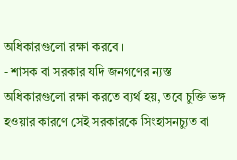অধিকারগুলো রক্ষা করবে ।
- শাসক বা সরকার যদি জনগণের ন্যস্ত অধিকারগুলো রক্ষা করতে ব্যর্থ হয়, তবে চুক্তি ভঙ্গ হওয়ার কারণে সেই সরকারকে সিংহাসনচ্যুত বা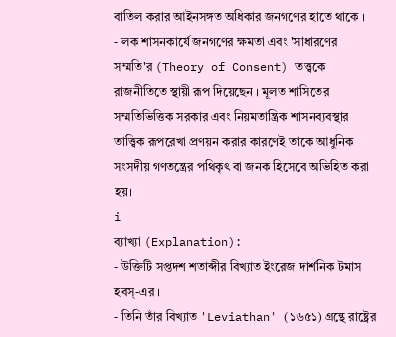বাতিল করার আইনসঙ্গত অধিকার জনগণের হাতে থাকে ।
- লক শাসনকার্যে জনগণের ক্ষমতা এবং 'সাধারণের সম্মতি'র (Theory of Consent) তত্ত্বকে রাজনীতিতে স্থায়ী রূপ দিয়েছেন । মূলত শাসিতের সম্মতিভিত্তিক সরকার এবং নিয়মতান্ত্রিক শাসনব্যবস্থার তাত্ত্বিক রূপরেখা প্রণয়ন করার কারণেই তাকে আধুনিক সংসদীয় গণতন্ত্রের পথিকৃৎ বা জনক হিসেবে অভিহিত করা হয়।
i
ব্যাখ্যা (Explanation):
- উক্তিটি সপ্তদশ শতাব্দীর বিখ্যাত ইংরেজ দার্শনিক টমাস হবস্-এর ।
- তিনি তাঁর বিখ্যাত 'Leviathan' (১৬৫১) গ্রন্থে রাষ্ট্রের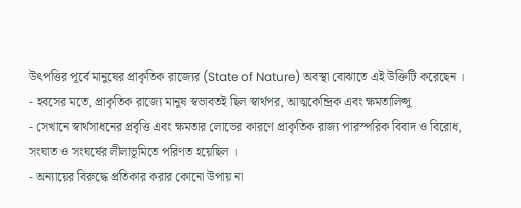উৎপত্তির পূর্বে মানুষের প্রাকৃতিক রাজ্যের (State of Nature) অবস্থা বোঝাতে এই উক্তিটি করেছেন ।
- হবসের মতে, প্রাকৃতিক রাজ্যে মানুষ স্বভাবতই ছিল স্বার্থপর, আত্মকেন্দ্রিক এবং ক্ষমতালিপ্সু
- সেখানে স্বার্থসাধনের প্রবৃত্তি এবং ক্ষমতার লোভের কারণে প্রাকৃতিক রাজ্য পারস্পরিক বিবাদ ও বিরোধ, সংঘাত ও সংঘর্ষের লীলাভূমিতে পরিণত হয়েছিল ।
- অন্যায়ের বিরুদ্ধে প্রতিকার করার কোনো উপায় না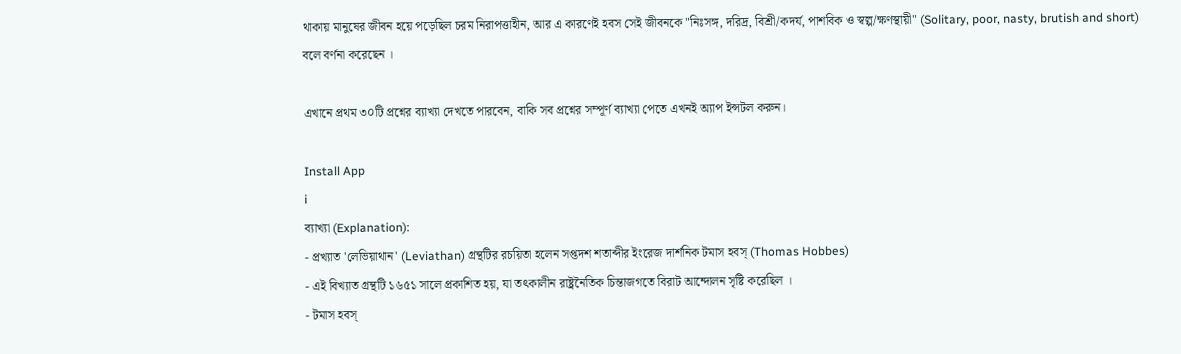থাকায় মানুষের জীবন হয়ে পড়েছিল চরম নিরাপত্তাহীন, আর এ কারণেই হবস সেই জীবনকে "নিঃসঙ্গ, দরিদ্র, বিশ্রী/কদর্য, পাশবিক ও স্বল্প/ক্ষণস্থায়ী" (Solitary, poor, nasty, brutish and short) বলে বর্ণনা করেছেন ।

এখানে প্রথম ৩০টি প্রশ্নের ব্যাখ্যা দেখতে পারবেন, বাকি সব প্রশ্নের সম্পূর্ণ ব্যাখ্যা পেতে এখনই অ্যাপ ইন্সটল করুন।

Install App
i
ব্যাখ্যা (Explanation):
- প্রখ্যাত 'লেভিয়াথান' (Leviathan) গ্রন্থটির রচয়িতা হলেন সপ্তদশ শতাব্দীর ইংরেজ দার্শনিক টমাস হবস্ (Thomas Hobbes)
- এই বিখ্যাত গ্রন্থটি ১৬৫১ সালে প্রকাশিত হয়, যা তৎকালীন রাষ্ট্রনৈতিক চিন্তাজগতে বিরাট আন্দোলন সৃষ্টি করেছিল ।
- টমাস হবস্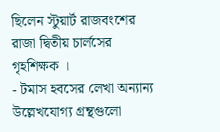ছিলেন স্টুয়ার্ট রাজবংশের রাজা দ্বিতীয় চার্লসের গৃহশিক্ষক ।
- টমাস হবসের লেখা অন্যান্য উল্লেখযোগ্য গ্রন্থগুলো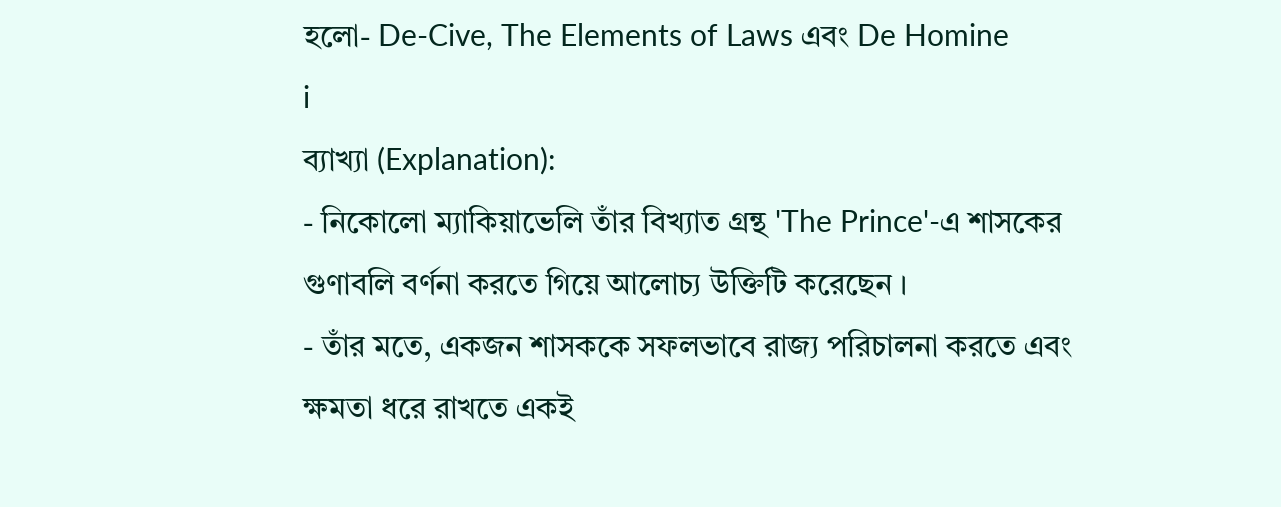হলো- De-Cive, The Elements of Laws এবং De Homine
i
ব্যাখ্যা (Explanation):
- নিকোলো ম্যাকিয়াভেলি তাঁর বিখ্যাত গ্রন্থ 'The Prince'-এ শাসকের গুণাবলি বর্ণনা করতে গিয়ে আলোচ্য উক্তিটি করেছেন ।
- তাঁর মতে, একজন শাসককে সফলভাবে রাজ্য পরিচালনা করতে এবং ক্ষমতা ধরে রাখতে একই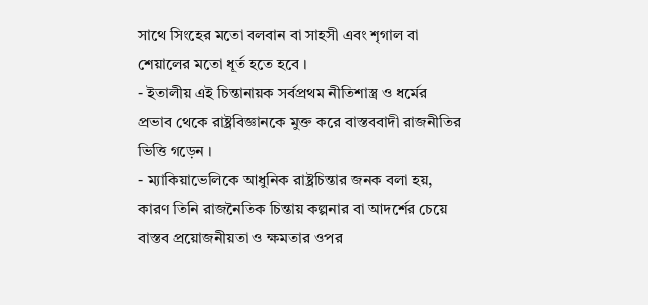সাথে সিংহের মতো বলবান বা সাহসী এবং শৃগাল বা শেয়ালের মতো ধূর্ত হতে হবে ।
- ইতালীয় এই চিন্তানায়ক সর্বপ্রথম নীতিশাস্ত্র ও ধর্মের প্রভাব থেকে রাষ্ট্রবিজ্ঞানকে মুক্ত করে বাস্তববাদী রাজনীতির ভিত্তি গড়েন ।
- ম্যাকিয়াভেলিকে আধুনিক রাষ্ট্রচিন্তার জনক বলা হয়, কারণ তিনি রাজনৈতিক চিন্তায় কল্পনার বা আদর্শের চেয়ে বাস্তব প্রয়োজনীয়তা ও ক্ষমতার ওপর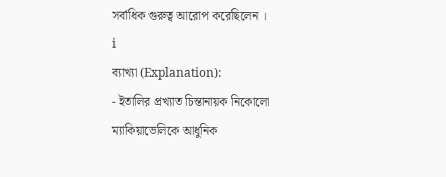সর্বাধিক গুরুত্ব আরোপ করেছিলেন ।
i
ব্যাখ্যা (Explanation):
- ইতালির প্রখ্যাত চিন্তানায়ক নিকোলো ম্যাকিয়াভেলিকে আধুনিক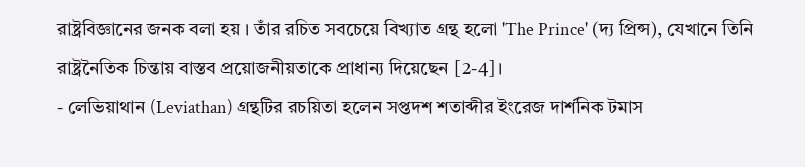রাষ্ট্রবিজ্ঞানের জনক বলা হয় । তাঁর রচিত সবচেয়ে বিখ্যাত গ্রন্থ হলো 'The Prince' (দ্য প্রিন্স), যেখানে তিনি রাষ্ট্রনৈতিক চিন্তায় বাস্তব প্রয়োজনীয়তাকে প্রাধান্য দিয়েছেন [2-4]।
- লেভিয়াথান (Leviathan) গ্রন্থটির রচয়িতা হলেন সপ্তদশ শতাব্দীর ইংরেজ দার্শনিক টমাস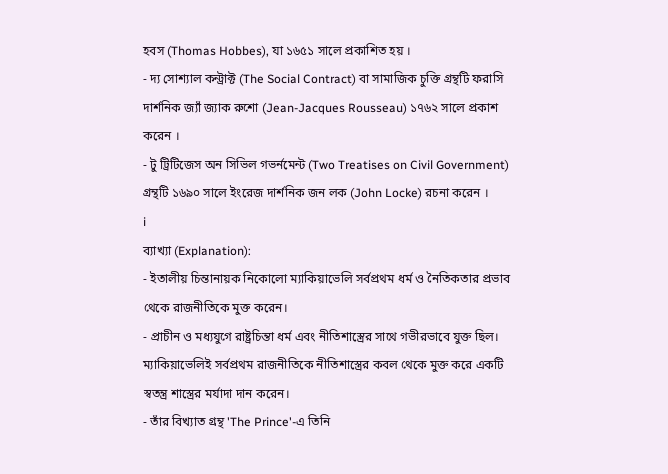হবস (Thomas Hobbes), যা ১৬৫১ সালে প্রকাশিত হয় ।
- দ্য সোশ্যাল কন্ট্রাক্ট (The Social Contract) বা সামাজিক চুক্তি গ্রন্থটি ফরাসি দার্শনিক জ্যাঁ জ্যাক রুশো (Jean-Jacques Rousseau) ১৭৬২ সালে প্রকাশ করেন ।
- টু ট্রিটিজেস অন সিভিল গভর্নমেন্ট (Two Treatises on Civil Government) গ্রন্থটি ১৬৯০ সালে ইংরেজ দার্শনিক জন লক (John Locke) রচনা করেন ।
i
ব্যাখ্যা (Explanation):
- ইতালীয় চিন্তানায়ক নিকোলো ম্যাকিয়াভেলি সর্বপ্রথম ধর্ম ও নৈতিকতার প্রভাব থেকে রাজনীতিকে মুক্ত করেন।
- প্রাচীন ও মধ্যযুগে রাষ্ট্রচিন্তা ধর্ম এবং নীতিশাস্ত্রের সাথে গভীরভাবে যুক্ত ছিল। ম্যাকিয়াভেলিই সর্বপ্রথম রাজনীতিকে নীতিশাস্ত্রের কবল থেকে মুক্ত করে একটি স্বতন্ত্র শাস্ত্রের মর্যাদা দান করেন।
- তাঁর বিখ্যাত গ্রন্থ 'The Prince'-এ তিনি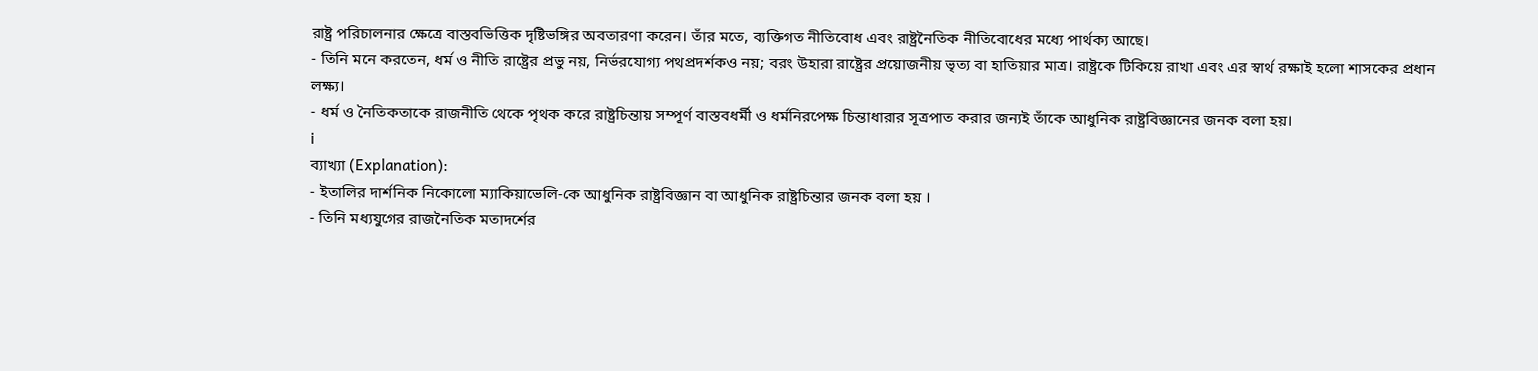রাষ্ট্র পরিচালনার ক্ষেত্রে বাস্তবভিত্তিক দৃষ্টিভঙ্গির অবতারণা করেন। তাঁর মতে, ব্যক্তিগত নীতিবোধ এবং রাষ্ট্রনৈতিক নীতিবোধের মধ্যে পার্থক্য আছে।
- তিনি মনে করতেন, ধর্ম ও নীতি রাষ্ট্রের প্রভু নয়, নির্ভরযোগ্য পথপ্রদর্শকও নয়; বরং উহারা রাষ্ট্রের প্রয়োজনীয় ভৃত্য বা হাতিয়ার মাত্র। রাষ্ট্রকে টিকিয়ে রাখা এবং এর স্বার্থ রক্ষাই হলো শাসকের প্রধান লক্ষ্য।
- ধর্ম ও নৈতিকতাকে রাজনীতি থেকে পৃথক করে রাষ্ট্রচিন্তায় সম্পূর্ণ বাস্তবধর্মী ও ধর্মনিরপেক্ষ চিন্তাধারার সূত্রপাত করার জন্যই তাঁকে আধুনিক রাষ্ট্রবিজ্ঞানের জনক বলা হয়।
i
ব্যাখ্যা (Explanation):
- ইতালির দার্শনিক নিকোলো ম্যাকিয়াভেলি-কে আধুনিক রাষ্ট্রবিজ্ঞান বা আধুনিক রাষ্ট্রচিন্তার জনক বলা হয় ।
- তিনি মধ্যযুগের রাজনৈতিক মতাদর্শের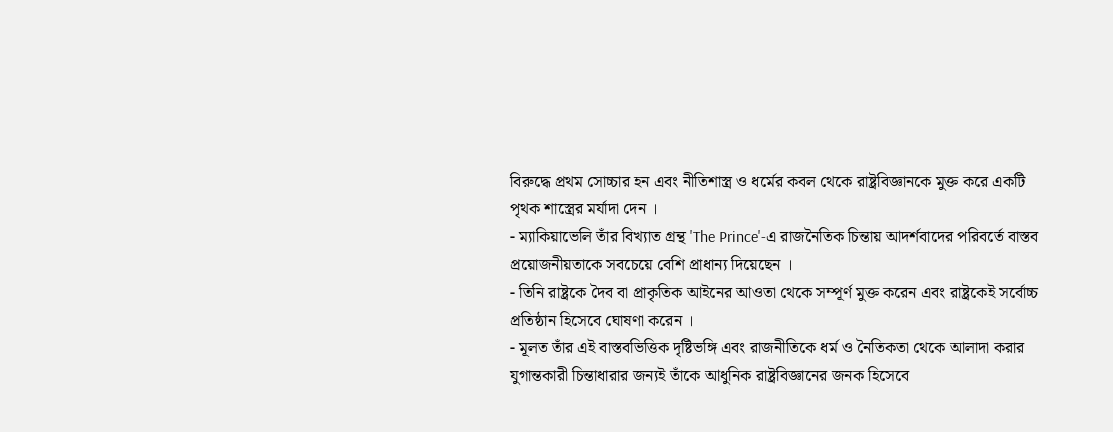বিরুদ্ধে প্রথম সোচ্চার হন এবং নীতিশাস্ত্র ও ধর্মের কবল থেকে রাষ্ট্রবিজ্ঞানকে মুক্ত করে একটি পৃথক শাস্ত্রের মর্যাদা দেন ।
- ম্যাকিয়াভেলি তাঁর বিখ্যাত গ্রন্থ 'The Prince'-এ রাজনৈতিক চিন্তায় আদর্শবাদের পরিবর্তে বাস্তব প্রয়োজনীয়তাকে সবচেয়ে বেশি প্রাধান্য দিয়েছেন ।
- তিনি রাষ্ট্রকে দৈব বা প্রাকৃতিক আইনের আওতা থেকে সম্পূর্ণ মুক্ত করেন এবং রাষ্ট্রকেই সর্বোচ্চ প্রতিষ্ঠান হিসেবে ঘোষণা করেন ।
- মূলত তাঁর এই বাস্তবভিত্তিক দৃষ্টিভঙ্গি এবং রাজনীতিকে ধর্ম ও নৈতিকতা থেকে আলাদা করার যুগান্তকারী চিন্তাধারার জন্যই তাঁকে আধুনিক রাষ্ট্রবিজ্ঞানের জনক হিসেবে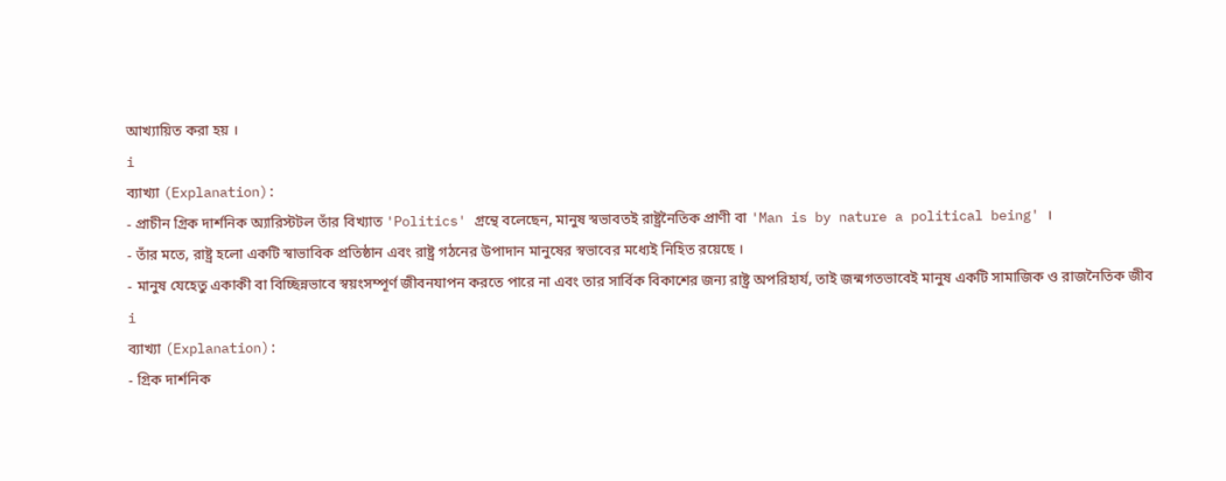আখ্যায়িত করা হয় ।
i
ব্যাখ্যা (Explanation):
- প্রাচীন গ্রিক দার্শনিক অ্যারিস্টটল তাঁর বিখ্যাত 'Politics' গ্রন্থে বলেছেন, মানুষ স্বভাবতই রাষ্ট্রনৈতিক প্রাণী বা 'Man is by nature a political being' ।
- তাঁর মতে, রাষ্ট্র হলো একটি স্বাভাবিক প্রতিষ্ঠান এবং রাষ্ট্র গঠনের উপাদান মানুষের স্বভাবের মধ্যেই নিহিত রয়েছে ।
- মানুষ যেহেতু একাকী বা বিচ্ছিন্নভাবে স্বয়ংসম্পূর্ণ জীবনযাপন করতে পারে না এবং তার সার্বিক বিকাশের জন্য রাষ্ট্র অপরিহার্য, তাই জন্মগতভাবেই মানুষ একটি সামাজিক ও রাজনৈতিক জীব
i
ব্যাখ্যা (Explanation):
- গ্রিক দার্শনিক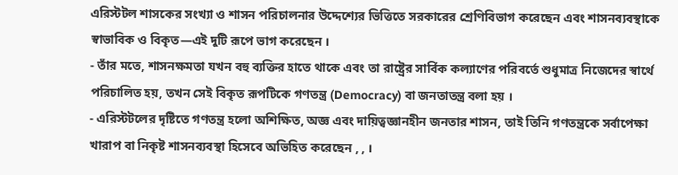এরিস্টটল শাসকের সংখ্যা ও শাসন পরিচালনার উদ্দেশ্যের ভিত্তিতে সরকারের শ্রেণিবিভাগ করেছেন এবং শাসনব্যবস্থাকে স্বাভাবিক ও বিকৃত—এই দুটি রূপে ভাগ করেছেন ।
- তাঁর মতে, শাসনক্ষমতা যখন বহু ব্যক্তির হাতে থাকে এবং তা রাষ্ট্রের সার্বিক কল্যাণের পরিবর্তে শুধুমাত্র নিজেদের স্বার্থে পরিচালিত হয়, তখন সেই বিকৃত রূপটিকে গণতন্ত্র (Democracy) বা জনতাতন্ত্র বলা হয় ।
- এরিস্টটলের দৃষ্টিতে গণতন্ত্র হলো অশিক্ষিত, অজ্ঞ এবং দায়িত্বজ্ঞানহীন জনতার শাসন, তাই তিনি গণতন্ত্রকে সর্বাপেক্ষা খারাপ বা নিকৃষ্ট শাসনব্যবস্থা হিসেবে অভিহিত করেছেন , , ।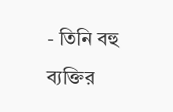- তিনি বহু ব্যক্তির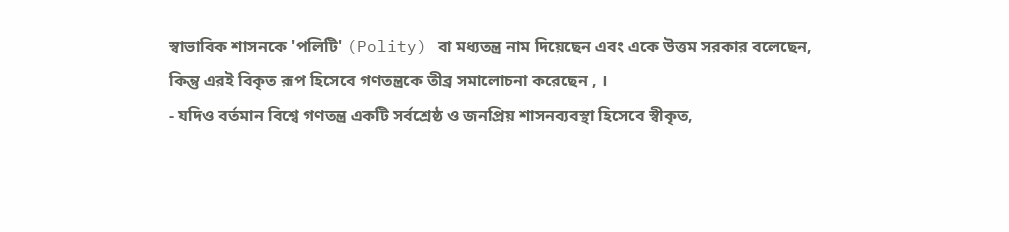স্বাভাবিক শাসনকে 'পলিটি' (Polity) বা মধ্যতন্ত্র নাম দিয়েছেন এবং একে উত্তম সরকার বলেছেন, কিন্তু এরই বিকৃত রূপ হিসেবে গণতন্ত্রকে তীব্র সমালোচনা করেছেন , ।
- যদিও বর্তমান বিশ্বে গণতন্ত্র একটি সর্বশ্রেষ্ঠ ও জনপ্রিয় শাসনব্যবস্থা হিসেবে স্বীকৃত,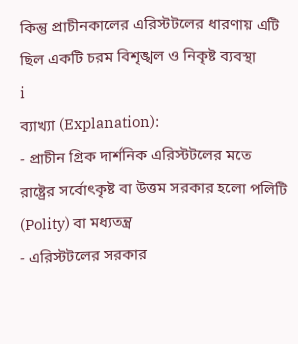কিন্তু প্রাচীনকালের এরিস্টটলের ধারণায় এটি ছিল একটি চরম বিশৃঙ্খল ও নিকৃষ্ট ব্যবস্থা
i
ব্যাখ্যা (Explanation):
- প্রাচীন গ্রিক দার্শনিক এরিস্টটলের মতে রাষ্ট্রের সর্বোৎকৃষ্ট বা উত্তম সরকার হলো পলিটি (Polity) বা মধ্যতন্ত্র
- এরিস্টটলের সরকার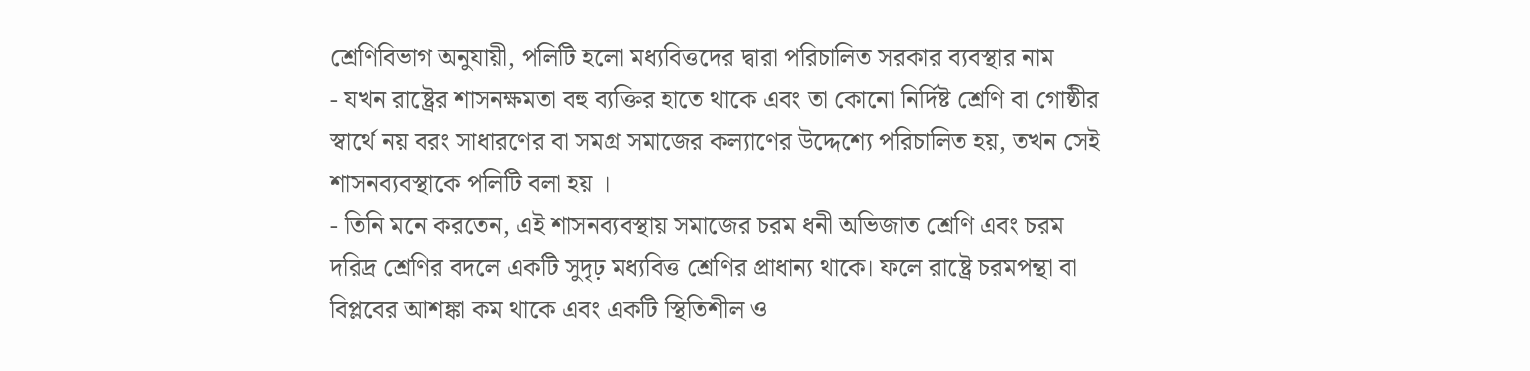শ্রেণিবিভাগ অনুযায়ী, পলিটি হলো মধ্যবিত্তদের দ্বারা পরিচালিত সরকার ব্যবস্থার নাম
- যখন রাষ্ট্রের শাসনক্ষমতা বহু ব্যক্তির হাতে থাকে এবং তা কোনো নির্দিষ্ট শ্রেণি বা গোষ্ঠীর স্বার্থে নয় বরং সাধারণের বা সমগ্র সমাজের কল্যাণের উদ্দেশ্যে পরিচালিত হয়, তখন সেই শাসনব্যবস্থাকে পলিটি বলা হয় ।
- তিনি মনে করতেন, এই শাসনব্যবস্থায় সমাজের চরম ধনী অভিজাত শ্রেণি এবং চরম দরিদ্র শ্রেণির বদলে একটি সুদৃঢ় মধ্যবিত্ত শ্রেণির প্রাধান্য থাকে। ফলে রাষ্ট্রে চরমপন্থা বা বিপ্লবের আশঙ্কা কম থাকে এবং একটি স্থিতিশীল ও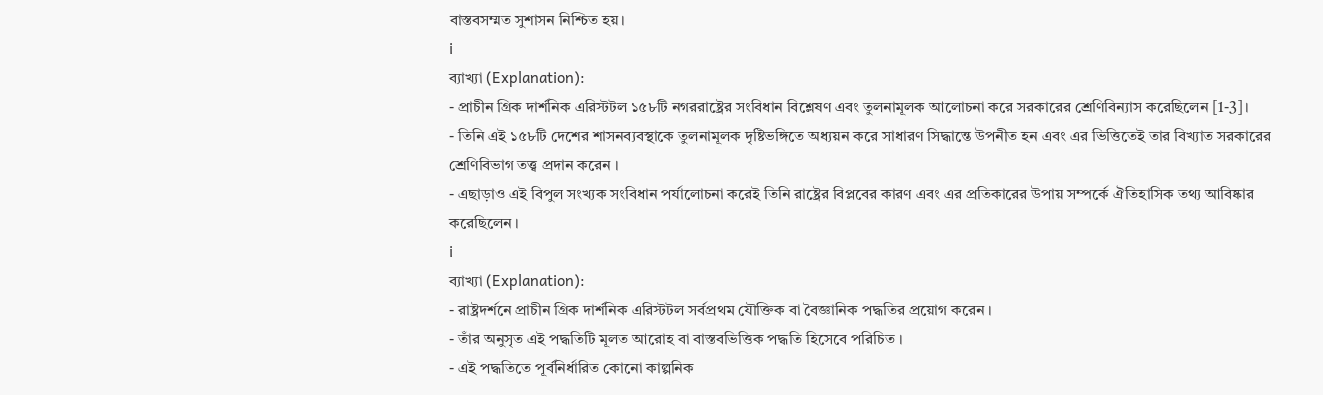বাস্তবসম্মত সুশাসন নিশ্চিত হয়।
i
ব্যাখ্যা (Explanation):
- প্রাচীন গ্রিক দার্শনিক এরিস্টটল ১৫৮টি নগররাষ্ট্রের সংবিধান বিশ্লেষণ এবং তুলনামূলক আলোচনা করে সরকারের শ্রেণিবিন্যাস করেছিলেন [1-3]।
- তিনি এই ১৫৮টি দেশের শাসনব্যবস্থাকে তুলনামূলক দৃষ্টিভঙ্গিতে অধ্যয়ন করে সাধারণ সিদ্ধান্তে উপনীত হন এবং এর ভিত্তিতেই তার বিখ্যাত সরকারের শ্রেণিবিভাগ তত্ত্ব প্রদান করেন ।
- এছাড়াও এই বিপুল সংখ্যক সংবিধান পর্যালোচনা করেই তিনি রাষ্ট্রের বিপ্লবের কারণ এবং এর প্রতিকারের উপায় সম্পর্কে ঐতিহাসিক তথ্য আবিষ্কার করেছিলেন ।
i
ব্যাখ্যা (Explanation):
- রাষ্ট্রদর্শনে প্রাচীন গ্রিক দার্শনিক এরিস্টটল সর্বপ্রথম যৌক্তিক বা বৈজ্ঞানিক পদ্ধতির প্রয়োগ করেন ।
- তাঁর অনুসৃত এই পদ্ধতিটি মূলত আরোহ বা বাস্তবভিত্তিক পদ্ধতি হিসেবে পরিচিত ।
- এই পদ্ধতিতে পূর্বনির্ধারিত কোনো কাল্পনিক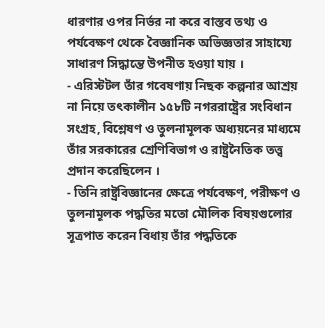ধারণার ওপর নির্ভর না করে বাস্তব তথ্য ও পর্যবেক্ষণ থেকে বৈজ্ঞানিক অভিজ্ঞতার সাহায্যে সাধারণ সিদ্ধান্তে উপনীত হওয়া যায় ।
- এরিস্টটল তাঁর গবেষণায় নিছক কল্পনার আশ্রয় না নিয়ে তৎকালীন ১৫৮টি নগররাষ্ট্রের সংবিধান সংগ্রহ, বিশ্লেষণ ও তুলনামূলক অধ্যয়নের মাধ্যমে তাঁর সরকারের শ্রেণিবিভাগ ও রাষ্ট্রনৈতিক তত্ত্ব প্রদান করেছিলেন ।
- তিনি রাষ্ট্রবিজ্ঞানের ক্ষেত্রে পর্যবেক্ষণ, পরীক্ষণ ও তুলনামূলক পদ্ধতির মতো মৌলিক বিষয়গুলোর সূত্রপাত করেন বিধায় তাঁর পদ্ধতিকে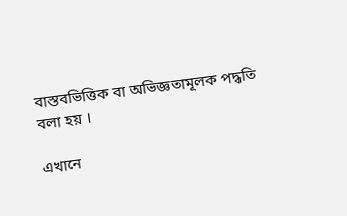বাস্তবভিত্তিক বা অভিজ্ঞতামূলক পদ্ধতি বলা হয় ।

এখানে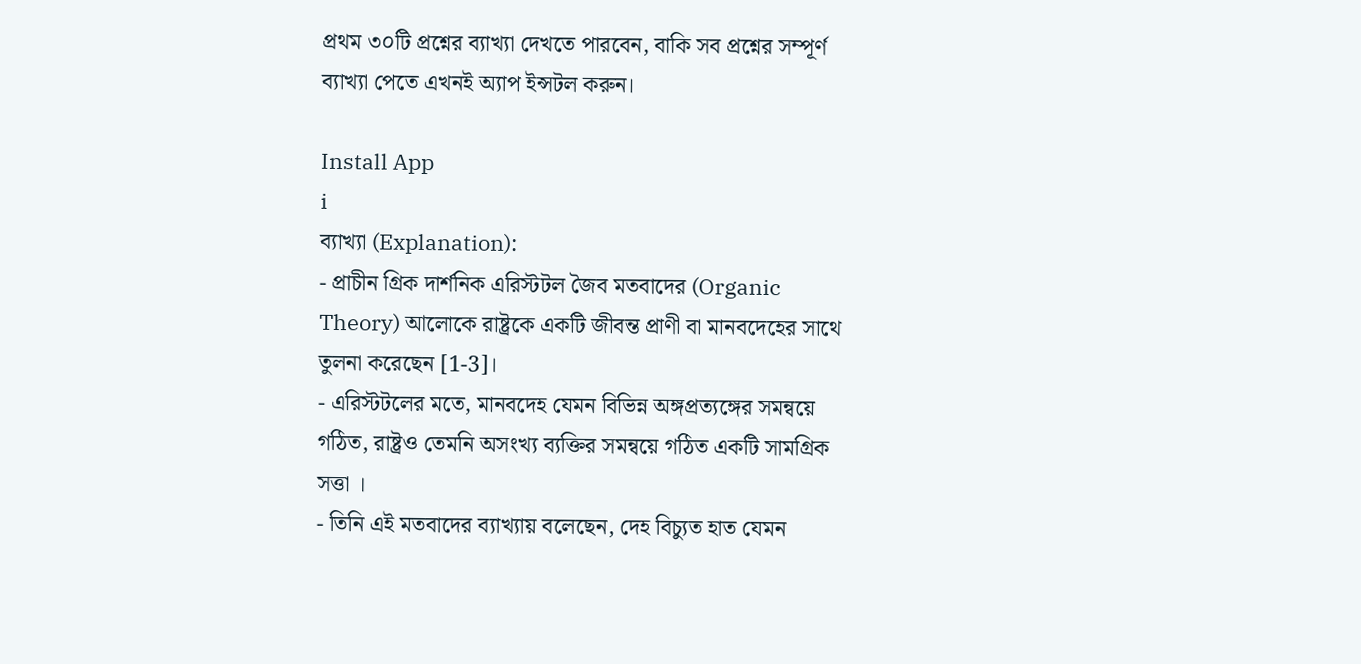প্রথম ৩০টি প্রশ্নের ব্যাখ্যা দেখতে পারবেন, বাকি সব প্রশ্নের সম্পূর্ণ ব্যাখ্যা পেতে এখনই অ্যাপ ইন্সটল করুন।

Install App
i
ব্যাখ্যা (Explanation):
- প্রাচীন গ্রিক দার্শনিক এরিস্টটল জৈব মতবাদের (Organic Theory) আলোকে রাষ্ট্রকে একটি জীবন্ত প্রাণী বা মানবদেহের সাথে তুলনা করেছেন [1-3]।
- এরিস্টটলের মতে, মানবদেহ যেমন বিভিন্ন অঙ্গপ্রত্যঙ্গের সমন্বয়ে গঠিত, রাষ্ট্রও তেমনি অসংখ্য ব্যক্তির সমন্বয়ে গঠিত একটি সামগ্রিক সত্তা ।
- তিনি এই মতবাদের ব্যাখ্যায় বলেছেন, দেহ বিচ্যুত হাত যেমন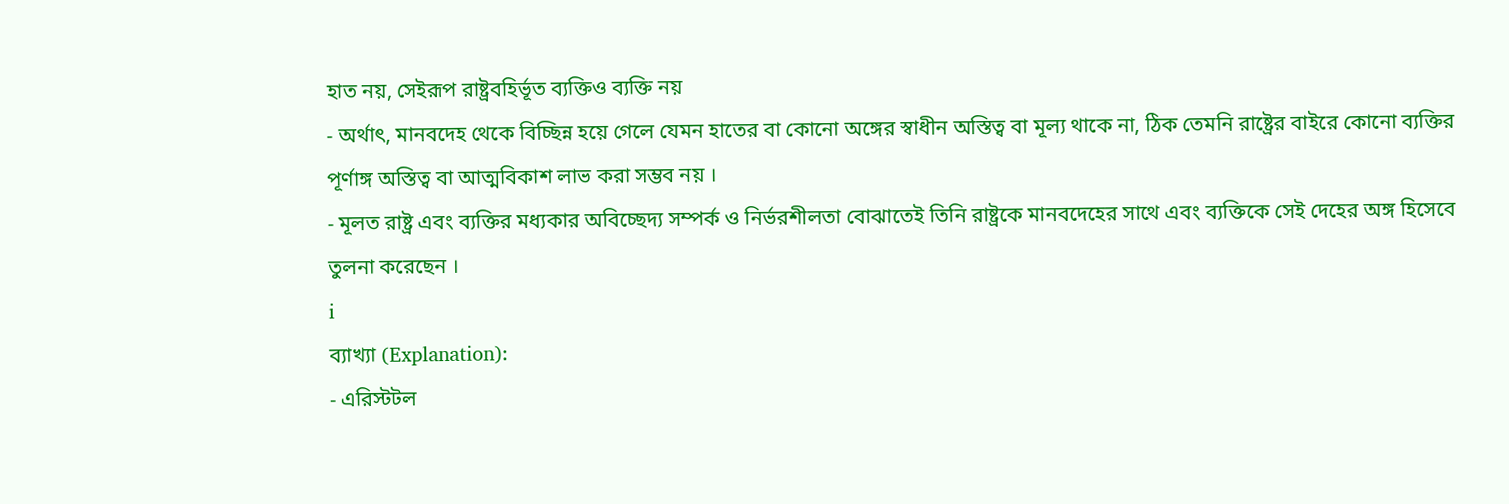হাত নয়, সেইরূপ রাষ্ট্রবহির্ভূত ব্যক্তিও ব্যক্তি নয়
- অর্থাৎ, মানবদেহ থেকে বিচ্ছিন্ন হয়ে গেলে যেমন হাতের বা কোনো অঙ্গের স্বাধীন অস্তিত্ব বা মূল্য থাকে না, ঠিক তেমনি রাষ্ট্রের বাইরে কোনো ব্যক্তির পূর্ণাঙ্গ অস্তিত্ব বা আত্মবিকাশ লাভ করা সম্ভব নয় ।
- মূলত রাষ্ট্র এবং ব্যক্তির মধ্যকার অবিচ্ছেদ্য সম্পর্ক ও নির্ভরশীলতা বোঝাতেই তিনি রাষ্ট্রকে মানবদেহের সাথে এবং ব্যক্তিকে সেই দেহের অঙ্গ হিসেবে তুলনা করেছেন ।
i
ব্যাখ্যা (Explanation):
- এরিস্টটল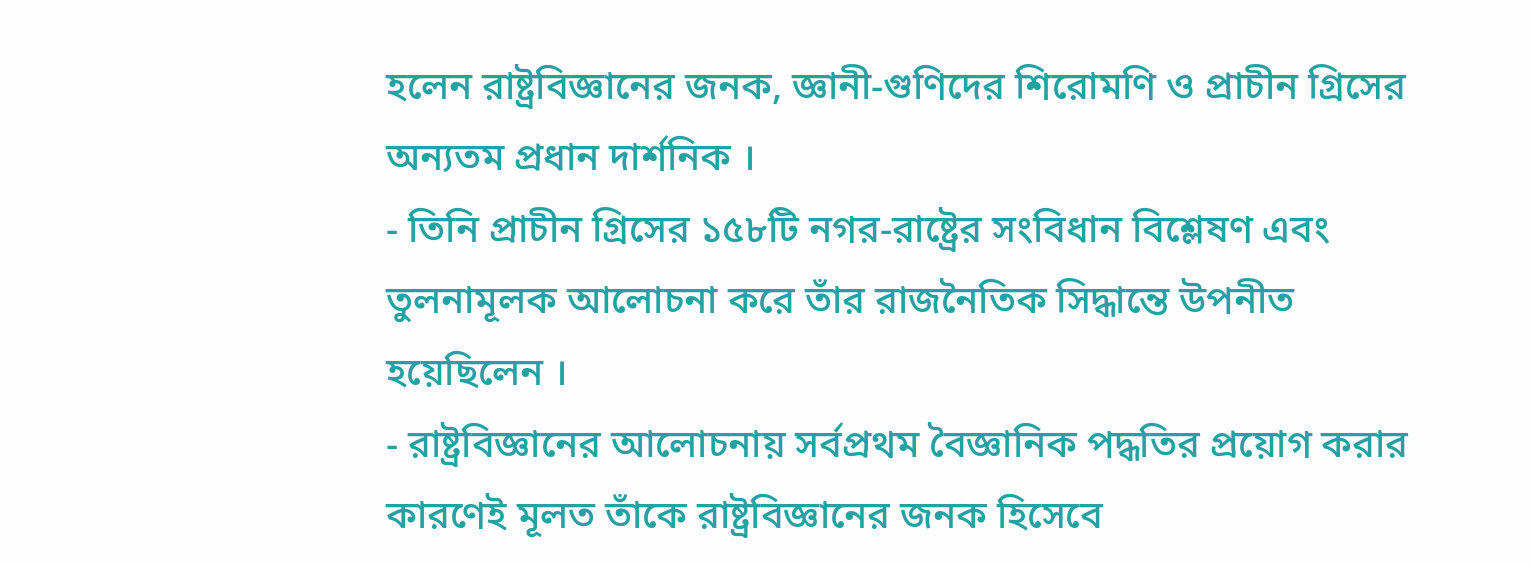হলেন রাষ্ট্রবিজ্ঞানের জনক, জ্ঞানী-গুণিদের শিরোমণি ও প্রাচীন গ্রিসের অন্যতম প্রধান দার্শনিক ।
- তিনি প্রাচীন গ্রিসের ১৫৮টি নগর-রাষ্ট্রের সংবিধান বিশ্লেষণ এবং তুলনামূলক আলোচনা করে তাঁর রাজনৈতিক সিদ্ধান্তে উপনীত হয়েছিলেন ।
- রাষ্ট্রবিজ্ঞানের আলোচনায় সর্বপ্রথম বৈজ্ঞানিক পদ্ধতির প্রয়োগ করার কারণেই মূলত তাঁকে রাষ্ট্রবিজ্ঞানের জনক হিসেবে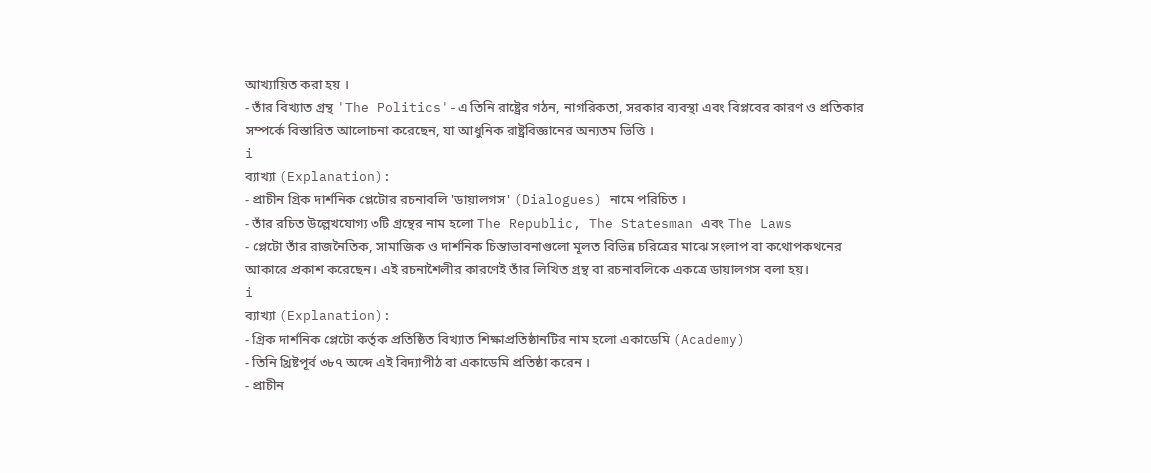আখ্যায়িত করা হয় ।
- তাঁর বিখ্যাত গ্রন্থ 'The Politics'-এ তিনি রাষ্ট্রের গঠন, নাগরিকতা, সরকার ব্যবস্থা এবং বিপ্লবের কারণ ও প্রতিকার সম্পর্কে বিস্তারিত আলোচনা করেছেন, যা আধুনিক রাষ্ট্রবিজ্ঞানের অন্যতম ভিত্তি ।
i
ব্যাখ্যা (Explanation):
- প্রাচীন গ্রিক দার্শনিক প্লেটোর রচনাবলি 'ডায়ালগস' (Dialogues) নামে পরিচিত ।
- তাঁর রচিত উল্লেখযোগ্য ৩টি গ্রন্থের নাম হলো The Republic, The Statesman এবং The Laws
- প্লেটো তাঁর রাজনৈতিক, সামাজিক ও দার্শনিক চিন্তাভাবনাগুলো মূলত বিভিন্ন চরিত্রের মাঝে সংলাপ বা কথোপকথনের আকারে প্রকাশ করেছেন। এই রচনাশৈলীর কারণেই তাঁর লিখিত গ্রন্থ বা রচনাবলিকে একত্রে ডায়ালগস বলা হয়।
i
ব্যাখ্যা (Explanation):
- গ্রিক দার্শনিক প্লেটো কর্তৃক প্রতিষ্ঠিত বিখ্যাত শিক্ষাপ্রতিষ্ঠানটির নাম হলো একাডেমি (Academy)
- তিনি খ্রিষ্টপূর্ব ৩৮৭ অব্দে এই বিদ্যাপীঠ বা একাডেমি প্রতিষ্ঠা করেন ।
- প্রাচীন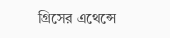গ্রিসের এথেন্সে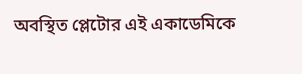অবস্থিত প্লেটোর এই একাডেমিকে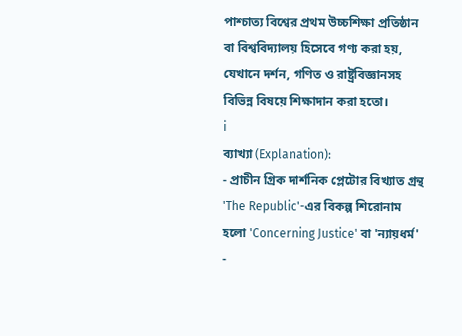পাশ্চাত্য বিশ্বের প্রথম উচ্চশিক্ষা প্রতিষ্ঠান বা বিশ্ববিদ্যালয় হিসেবে গণ্য করা হয়, যেখানে দর্শন, গণিত ও রাষ্ট্রবিজ্ঞানসহ বিভিন্ন বিষয়ে শিক্ষাদান করা হতো।
i
ব্যাখ্যা (Explanation):
- প্রাচীন গ্রিক দার্শনিক প্লেটোর বিখ্যাত গ্রন্থ 'The Republic'-এর বিকল্প শিরোনাম হলো 'Concerning Justice' বা 'ন্যায়ধর্ম'
-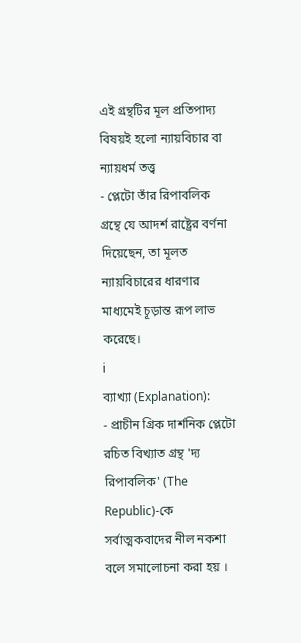এই গ্রন্থটির মূল প্রতিপাদ্য বিষয়ই হলো ন্যায়বিচার বা ন্যায়ধর্ম তত্ত্ব
- প্লেটো তাঁর রিপাবলিক গ্রন্থে যে আদর্শ রাষ্ট্রের বর্ণনা দিয়েছেন, তা মূলত ন্যায়বিচারের ধারণার মাধ্যমেই চূড়ান্ত রূপ লাভ করেছে।
i
ব্যাখ্যা (Explanation):
- প্রাচীন গ্রিক দার্শনিক প্লেটো রচিত বিখ্যাত গ্রন্থ 'দ্য রিপাবলিক' (The Republic)-কে সর্বাত্মকবাদের নীল নকশা বলে সমালোচনা করা হয় ।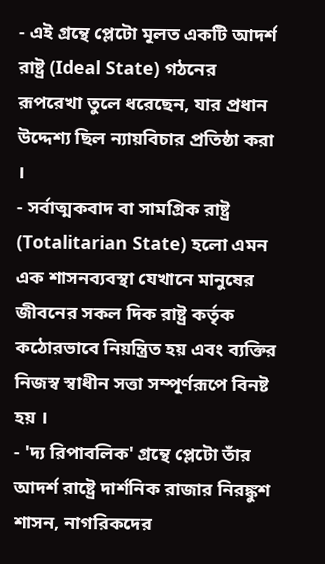- এই গ্রন্থে প্লেটো মূলত একটি আদর্শ রাষ্ট্র (Ideal State) গঠনের রূপরেখা তুলে ধরেছেন, যার প্রধান উদ্দেশ্য ছিল ন্যায়বিচার প্রতিষ্ঠা করা ।
- সর্বাত্মকবাদ বা সামগ্রিক রাষ্ট্র (Totalitarian State) হলো এমন এক শাসনব্যবস্থা যেখানে মানুষের জীবনের সকল দিক রাষ্ট্র কর্তৃক কঠোরভাবে নিয়ন্ত্রিত হয় এবং ব্যক্তির নিজস্ব স্বাধীন সত্তা সম্পূর্ণরূপে বিনষ্ট হয় ।
- 'দ্য রিপাবলিক' গ্রন্থে প্লেটো তাঁর আদর্শ রাষ্ট্রে দার্শনিক রাজার নিরঙ্কুশ শাসন, নাগরিকদের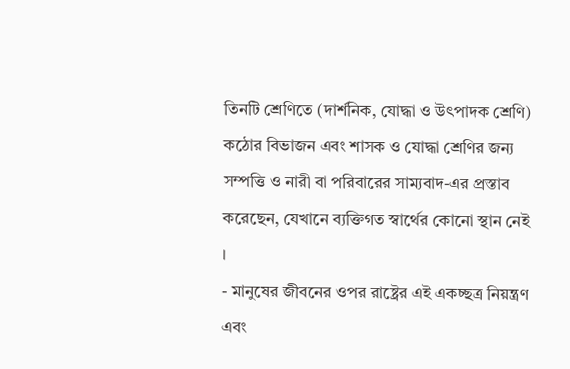তিনটি শ্রেণিতে (দার্শনিক, যোদ্ধা ও উৎপাদক শ্রেণি) কঠোর বিভাজন এবং শাসক ও যোদ্ধা শ্রেণির জন্য সম্পত্তি ও নারী বা পরিবারের সাম্যবাদ-এর প্রস্তাব করেছেন, যেখানে ব্যক্তিগত স্বার্থের কোনো স্থান নেই ।
- মানুষের জীবনের ওপর রাষ্ট্রের এই একচ্ছত্র নিয়ন্ত্রণ এবং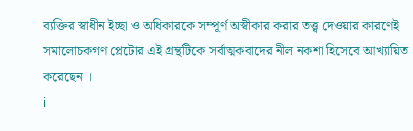ব্যক্তির স্বাধীন ইচ্ছা ও অধিকারকে সম্পূর্ণ অস্বীকার করার তত্ত্ব দেওয়ার কারণেই সমালোচকগণ প্লেটোর এই গ্রন্থটিকে সর্বাত্মকবাদের নীল নকশা হিসেবে আখ্যায়িত করেছেন ।
i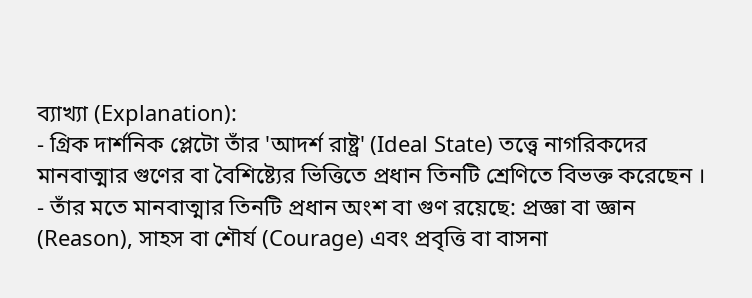ব্যাখ্যা (Explanation):
- গ্রিক দার্শনিক প্লেটো তাঁর 'আদর্শ রাষ্ট্র' (Ideal State) তত্ত্বে নাগরিকদের মানবাত্মার গুণের বা বৈশিষ্ট্যের ভিত্তিতে প্রধান তিনটি শ্রেণিতে বিভক্ত করেছেন ।
- তাঁর মতে মানবাত্মার তিনটি প্রধান অংশ বা গুণ রয়েছে: প্রজ্ঞা বা জ্ঞান (Reason), সাহস বা শৌর্য (Courage) এবং প্রবৃত্তি বা বাসনা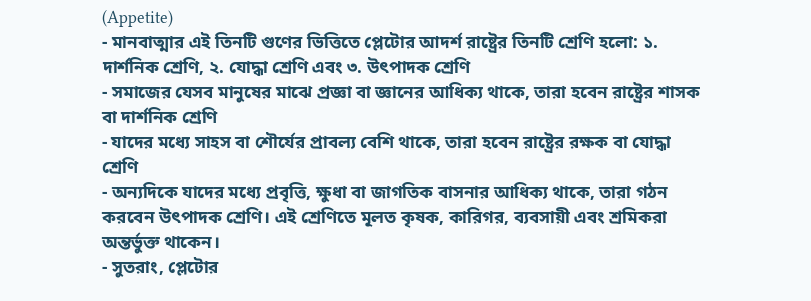(Appetite)
- মানবাত্মার এই তিনটি গুণের ভিত্তিতে প্লেটোর আদর্শ রাষ্ট্রের তিনটি শ্রেণি হলো: ১. দার্শনিক শ্রেণি, ২. যোদ্ধা শ্রেণি এবং ৩. উৎপাদক শ্রেণি
- সমাজের যেসব মানুষের মাঝে প্রজ্ঞা বা জ্ঞানের আধিক্য থাকে, তারা হবেন রাষ্ট্রের শাসক বা দার্শনিক শ্রেণি
- যাদের মধ্যে সাহস বা শৌর্যের প্রাবল্য বেশি থাকে, তারা হবেন রাষ্ট্রের রক্ষক বা যোদ্ধা শ্রেণি
- অন্যদিকে যাদের মধ্যে প্রবৃত্তি, ক্ষুধা বা জাগতিক বাসনার আধিক্য থাকে, তারা গঠন করবেন উৎপাদক শ্রেণি। এই শ্রেণিতে মূলত কৃষক, কারিগর, ব্যবসায়ী এবং শ্রমিকরা অন্তর্ভুক্ত থাকেন।
- সুতরাং, প্লেটোর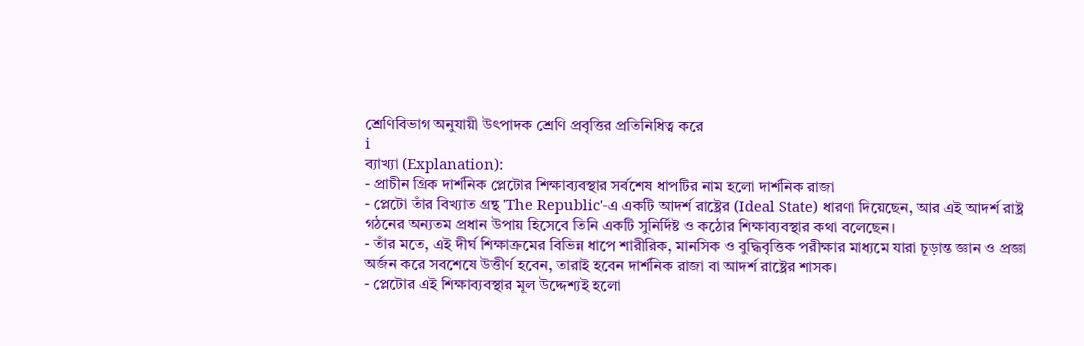শ্রেণিবিভাগ অনুযায়ী উৎপাদক শ্রেণি প্রবৃত্তির প্রতিনিধিত্ব করে
i
ব্যাখ্যা (Explanation):
- প্রাচীন গ্রিক দার্শনিক প্লেটোর শিক্ষাব্যবস্থার সর্বশেষ ধাপটির নাম হলো দার্শনিক রাজা
- প্লেটো তাঁর বিখ্যাত গ্রন্থ 'The Republic'-এ একটি আদর্শ রাষ্ট্রের (Ideal State) ধারণা দিয়েছেন, আর এই আদর্শ রাষ্ট্র গঠনের অন্যতম প্রধান উপায় হিসেবে তিনি একটি সুনির্দিষ্ট ও কঠোর শিক্ষাব্যবস্থার কথা বলেছেন।
- তাঁর মতে, এই দীর্ঘ শিক্ষাক্রমের বিভিন্ন ধাপে শারীরিক, মানসিক ও বুদ্ধিবৃত্তিক পরীক্ষার মাধ্যমে যারা চূড়ান্ত জ্ঞান ও প্রজ্ঞা অর্জন করে সবশেষে উত্তীর্ণ হবেন, তারাই হবেন দার্শনিক রাজা বা আদর্শ রাষ্ট্রের শাসক।
- প্লেটোর এই শিক্ষাব্যবস্থার মূল উদ্দেশ্যই হলো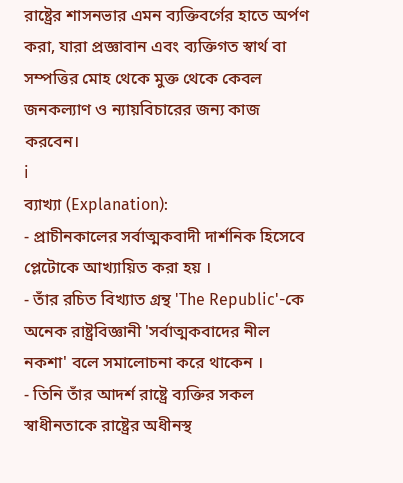রাষ্ট্রের শাসনভার এমন ব্যক্তিবর্গের হাতে অর্পণ করা, যারা প্রজ্ঞাবান এবং ব্যক্তিগত স্বার্থ বা সম্পত্তির মোহ থেকে মুক্ত থেকে কেবল জনকল্যাণ ও ন্যায়বিচারের জন্য কাজ করবেন।
i
ব্যাখ্যা (Explanation):
- প্রাচীনকালের সর্বাত্মকবাদী দার্শনিক হিসেবে প্লেটোকে আখ্যায়িত করা হয় ।
- তাঁর রচিত বিখ্যাত গ্রন্থ 'The Republic'-কে অনেক রাষ্ট্রবিজ্ঞানী 'সর্বাত্মকবাদের নীল নকশা' বলে সমালোচনা করে থাকেন ।
- তিনি তাঁর আদর্শ রাষ্ট্রে ব্যক্তির সকল স্বাধীনতাকে রাষ্ট্রের অধীনস্থ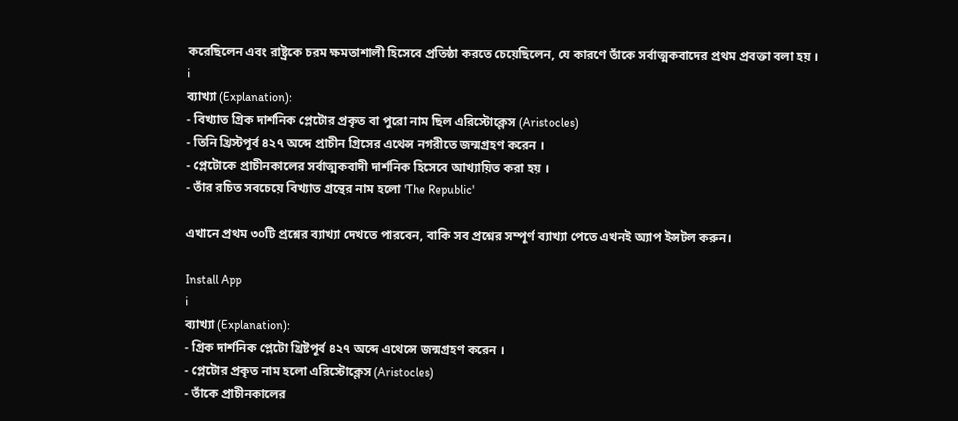করেছিলেন এবং রাষ্ট্রকে চরম ক্ষমতাশালী হিসেবে প্রতিষ্ঠা করতে চেয়েছিলেন, যে কারণে তাঁকে সর্বাত্মকবাদের প্রথম প্রবক্তা বলা হয় ।
i
ব্যাখ্যা (Explanation):
- বিখ্যাত গ্রিক দার্শনিক প্লেটোর প্রকৃত বা পুরো নাম ছিল এরিস্টোক্লেস (Aristocles)
- তিনি খ্রিস্টপূর্ব ৪২৭ অব্দে প্রাচীন গ্রিসের এথেন্স নগরীতে জন্মগ্রহণ করেন ।
- প্লেটোকে প্রাচীনকালের সর্বাত্মকবাদী দার্শনিক হিসেবে আখ্যায়িত করা হয় ।
- তাঁর রচিত সবচেয়ে বিখ্যাত গ্রন্থের নাম হলো 'The Republic'

এখানে প্রথম ৩০টি প্রশ্নের ব্যাখ্যা দেখতে পারবেন, বাকি সব প্রশ্নের সম্পূর্ণ ব্যাখ্যা পেতে এখনই অ্যাপ ইন্সটল করুন।

Install App
i
ব্যাখ্যা (Explanation):
- গ্রিক দার্শনিক প্লেটো খ্রিষ্টপূর্ব ৪২৭ অব্দে এথেন্সে জন্মগ্রহণ করেন ।
- প্লেটোর প্রকৃত নাম হলো এরিস্টোক্লেস (Aristocles)
- তাঁকে প্রাচীনকালের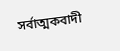সর্বাত্মকবাদী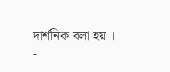দার্শনিক বলা হয় ।
-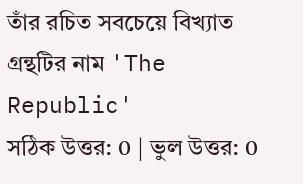তাঁর রচিত সবচেয়ে বিখ্যাত গ্রন্থটির নাম 'The Republic'
সঠিক উত্তর: 0 | ভুল উত্তর: 0